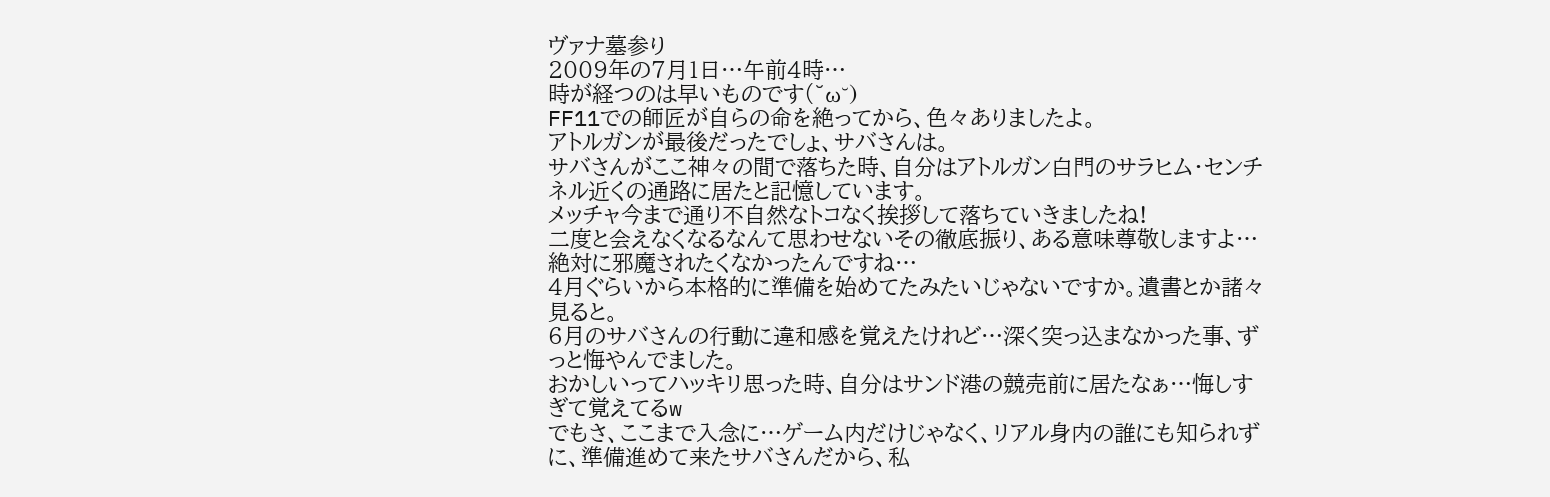ヴァナ墓参り
2009年の7月1日…午前4時…
時が経つのは早いものです(˘ω˘)
FF11での師匠が自らの命を絶ってから、色々ありましたよ。
アトルガンが最後だったでしょ、サバさんは。
サバさんがここ神々の間で落ちた時、自分はアトルガン白門のサラヒム・センチネル近くの通路に居たと記憶しています。
メッチャ今まで通り不自然なトコなく挨拶して落ちていきましたね!
二度と会えなくなるなんて思わせないその徹底振り、ある意味尊敬しますよ…
絶対に邪魔されたくなかったんですね…
4月ぐらいから本格的に準備を始めてたみたいじゃないですか。遺書とか諸々見ると。
6月のサバさんの行動に違和感を覚えたけれど…深く突っ込まなかった事、ずっと悔やんでました。
おかしいってハッキリ思った時、自分はサンド港の競売前に居たなぁ…悔しすぎて覚えてるw
でもさ、ここまで入念に…ゲーム内だけじゃなく、リアル身内の誰にも知られずに、準備進めて来たサバさんだから、私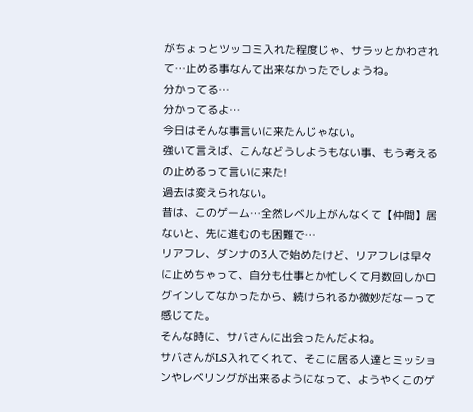がちょっとツッコミ入れた程度じゃ、サラッとかわされて…止める事なんて出来なかったでしょうね。
分かってる…
分かってるよ…
今日はそんな事言いに来たんじゃない。
強いて言えば、こんなどうしようもない事、もう考えるの止めるって言いに来た!
過去は変えられない。
昔は、このゲーム…全然レベル上がんなくて【仲間】居ないと、先に進むのも困難で…
リアフレ、ダンナの3人で始めたけど、リアフレは早々に止めちゃって、自分も仕事とか忙しくて月数回しかログインしてなかったから、続けられるか微妙だなーって感じてた。
そんな時に、サバさんに出会ったんだよね。
サバさんがLS入れてくれて、そこに居る人達とミッションやレベリングが出来るようになって、ようやくこのゲ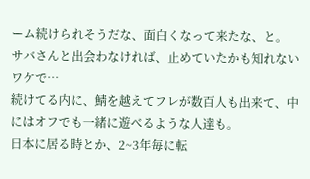ーム続けられそうだな、面白くなって来たな、と。
サバさんと出会わなければ、止めていたかも知れないワケで…
続けてる内に、鯖を越えてフレが数百人も出来て、中にはオフでも一緒に遊べるような人達も。
日本に居る時とか、2~3年毎に転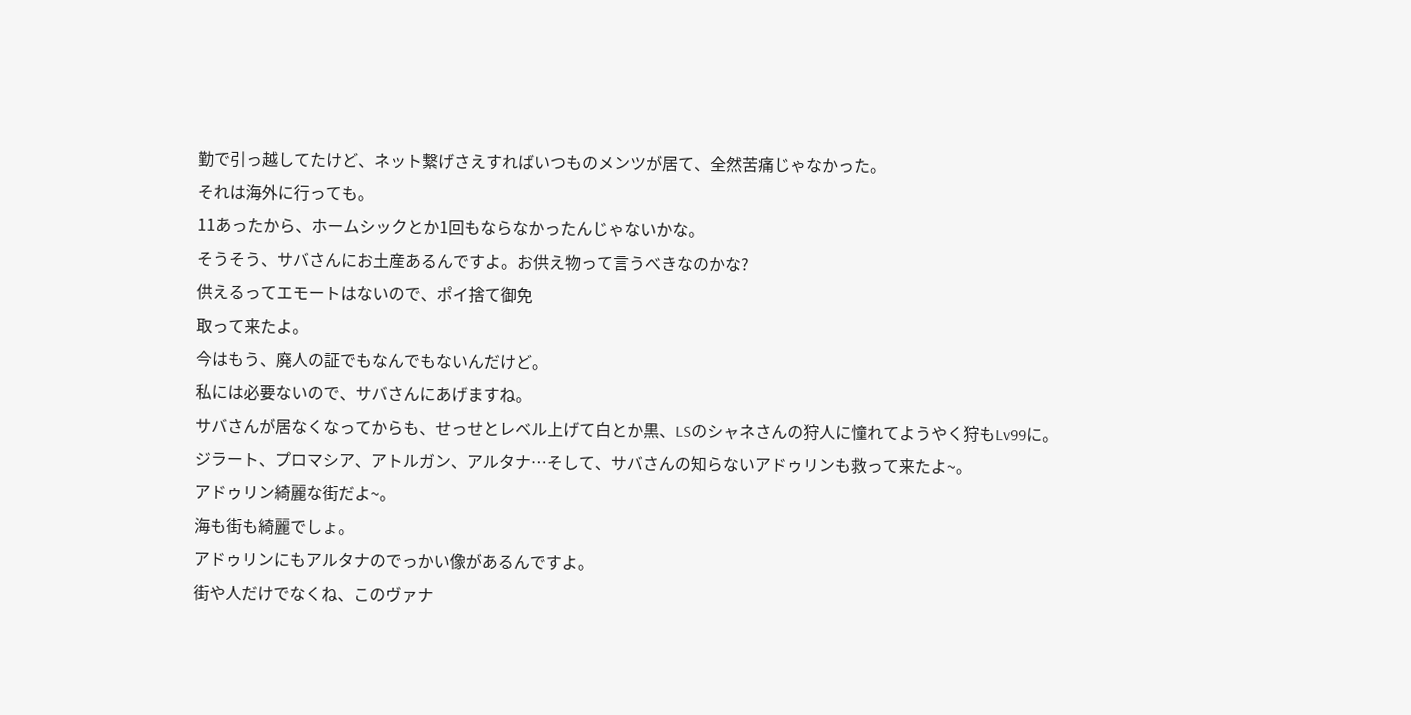勤で引っ越してたけど、ネット繋げさえすればいつものメンツが居て、全然苦痛じゃなかった。
それは海外に行っても。
11あったから、ホームシックとか1回もならなかったんじゃないかな。
そうそう、サバさんにお土産あるんですよ。お供え物って言うべきなのかな?
供えるってエモートはないので、ポイ捨て御免
取って来たよ。
今はもう、廃人の証でもなんでもないんだけど。
私には必要ないので、サバさんにあげますね。
サバさんが居なくなってからも、せっせとレベル上げて白とか黒、LSのシャネさんの狩人に憧れてようやく狩もLv99に。
ジラート、プロマシア、アトルガン、アルタナ…そして、サバさんの知らないアドゥリンも救って来たよ~。
アドゥリン綺麗な街だよ~。
海も街も綺麗でしょ。
アドゥリンにもアルタナのでっかい像があるんですよ。
街や人だけでなくね、このヴァナ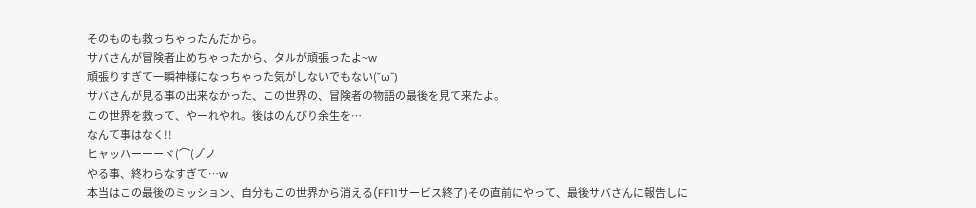そのものも救っちゃったんだから。
サバさんが冒険者止めちゃったから、タルが頑張ったよ~w
頑張りすぎて一瞬神様になっちゃった気がしないでもない(˘ω˘)
サバさんが見る事の出来なかった、この世界の、冒険者の物語の最後を見て来たよ。
この世界を救って、やーれやれ。後はのんびり余生を…
なんて事はなく!!
ヒャッハーーーヾ(⌒(ノ゚ノ
やる事、終わらなすぎて…w
本当はこの最後のミッション、自分もこの世界から消える(FF11サービス終了)その直前にやって、最後サバさんに報告しに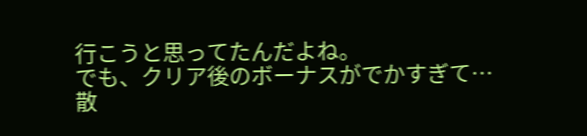行こうと思ってたんだよね。
でも、クリア後のボーナスがでかすぎて…散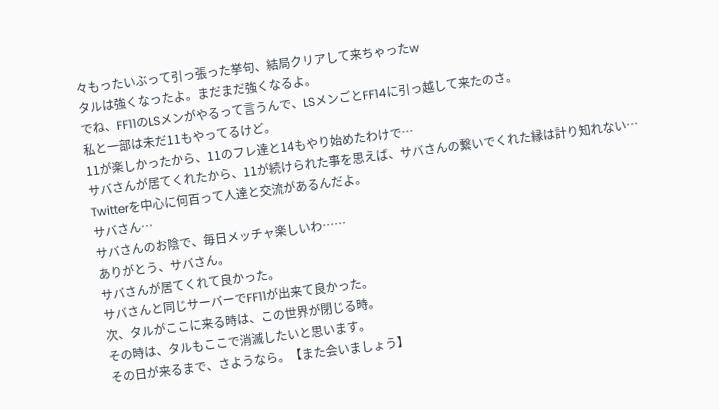々もったいぶって引っ張った挙句、結局クリアして来ちゃったw
タルは強くなったよ。まだまだ強くなるよ。
でね、FF11のLSメンがやるって言うんで、LSメンごとFF14に引っ越して来たのさ。
私と一部は未だ11もやってるけど。
11が楽しかったから、11のフレ達と14もやり始めたわけで…
サバさんが居てくれたから、11が続けられた事を思えば、サバさんの繋いでくれた縁は計り知れない…
Twitterを中心に何百って人達と交流があるんだよ。
サバさん…
サバさんのお陰で、毎日メッチャ楽しいわ……
ありがとう、サバさん。
サバさんが居てくれて良かった。
サバさんと同じサーバーでFF11が出来て良かった。
次、タルがここに来る時は、この世界が閉じる時。
その時は、タルもここで消滅したいと思います。
その日が来るまで、さようなら。【また会いましょう】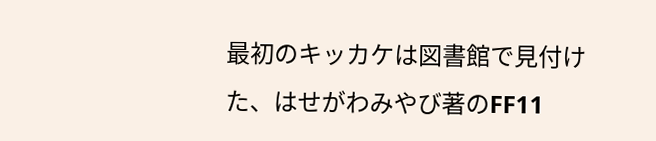最初のキッカケは図書館で見付けた、はせがわみやび著のFF11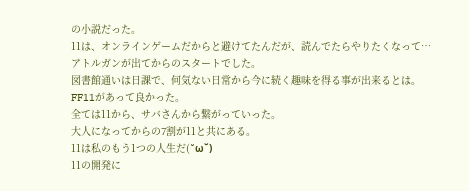の小説だった。
11は、オンラインゲームだからと避けてたんだが、読んでたらやりたくなって…
アトルガンが出てからのスタートでした。
図書館通いは日課で、何気ない日常から今に続く趣味を得る事が出来るとは。
FF11があって良かった。
全ては11から、サバさんから繋がっていった。
大人になってからの7割が11と共にある。
11は私のもう1つの人生だ(˘ω˘)
11の開発に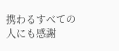携わるすべての人にも感謝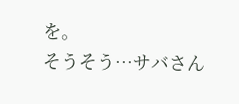を。
そうそう…サバさん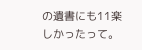の遺書にも11楽しかったって。